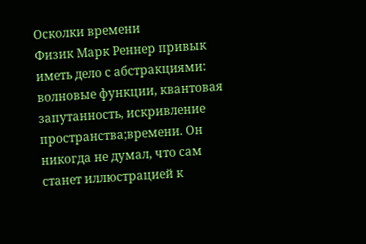Осколки времени
Физик Марк Реннер привык иметь дело с абстракциями: волновые функции, квантовая запутанность, искривление пространства;времени. Он никогда не думал, что сам станет иллюстрацией к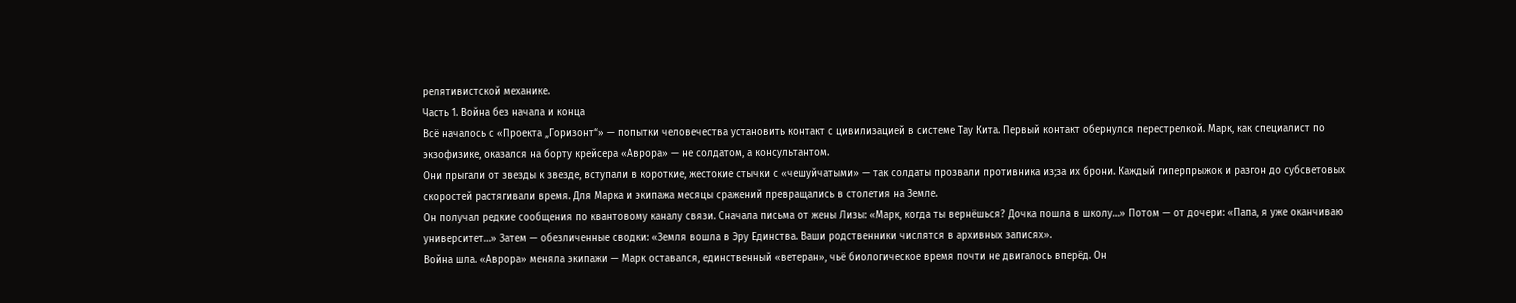релятивистской механике.
Часть 1. Война без начала и конца
Всё началось с «Проекта „Горизонт“» — попытки человечества установить контакт с цивилизацией в системе Тау Кита. Первый контакт обернулся перестрелкой. Марк, как специалист по экзофизике, оказался на борту крейсера «Аврора» — не солдатом, а консультантом.
Они прыгали от звезды к звезде, вступали в короткие, жестокие стычки с «чешуйчатыми» — так солдаты прозвали противника из;за их брони. Каждый гиперпрыжок и разгон до субсветовых скоростей растягивали время. Для Марка и экипажа месяцы сражений превращались в столетия на Земле.
Он получал редкие сообщения по квантовому каналу связи. Сначала письма от жены Лизы: «Марк, когда ты вернёшься? Дочка пошла в школу…» Потом — от дочери: «Папа, я уже оканчиваю университет…» Затем — обезличенные сводки: «Земля вошла в Эру Единства. Ваши родственники числятся в архивных записях».
Война шла. «Аврора» меняла экипажи — Марк оставался, единственный «ветеран», чьё биологическое время почти не двигалось вперёд. Он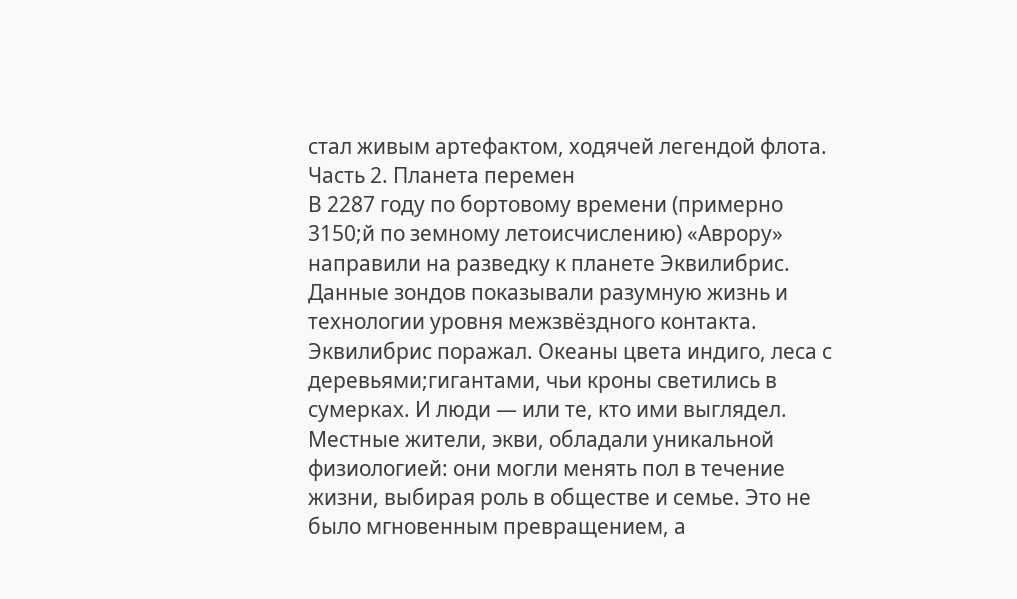стал живым артефактом, ходячей легендой флота.
Часть 2. Планета перемен
В 2287 году по бортовому времени (примерно 3150;й по земному летоисчислению) «Аврору» направили на разведку к планете Эквилибрис. Данные зондов показывали разумную жизнь и технологии уровня межзвёздного контакта.
Эквилибрис поражал. Океаны цвета индиго, леса с деревьями;гигантами, чьи кроны светились в сумерках. И люди — или те, кто ими выглядел. Местные жители, экви, обладали уникальной физиологией: они могли менять пол в течение жизни, выбирая роль в обществе и семье. Это не было мгновенным превращением, а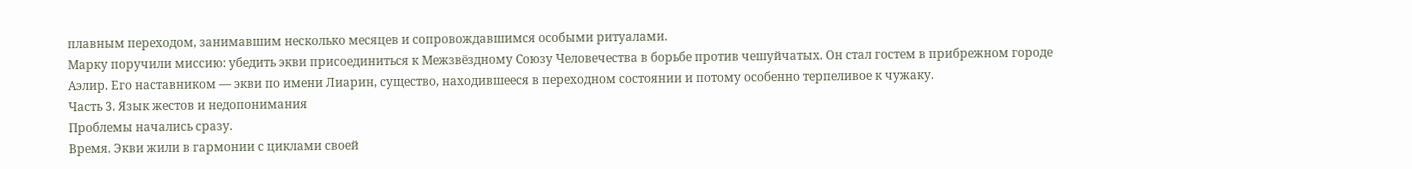плавным переходом, занимавшим несколько месяцев и сопровождавшимся особыми ритуалами.
Марку поручили миссию: убедить экви присоединиться к Межзвёздному Союзу Человечества в борьбе против чешуйчатых. Он стал гостем в прибрежном городе Аэлир. Его наставником — экви по имени Лиарин, существо, находившееся в переходном состоянии и потому особенно терпеливое к чужаку.
Часть 3. Язык жестов и недопонимания
Проблемы начались сразу.
Время. Экви жили в гармонии с циклами своей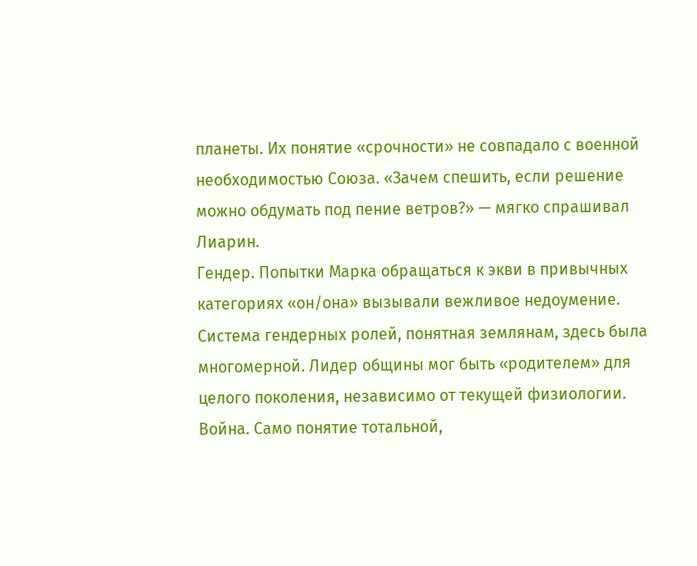планеты. Их понятие «срочности» не совпадало с военной необходимостью Союза. «Зачем спешить, если решение можно обдумать под пение ветров?» — мягко спрашивал Лиарин.
Гендер. Попытки Марка обращаться к экви в привычных категориях «он/она» вызывали вежливое недоумение. Система гендерных ролей, понятная землянам, здесь была многомерной. Лидер общины мог быть «родителем» для целого поколения, независимо от текущей физиологии.
Война. Само понятие тотальной,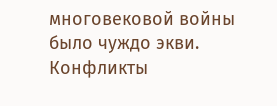многовековой войны было чуждо экви. Конфликты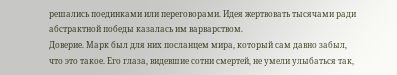решались поединками или переговорами. Идея жертвовать тысячами ради абстрактной победы казалась им варварством.
Доверие. Марк был для них посланцем мира, который сам давно забыл, что это такое. Его глаза, видевшие сотни смертей, не умели улыбаться так,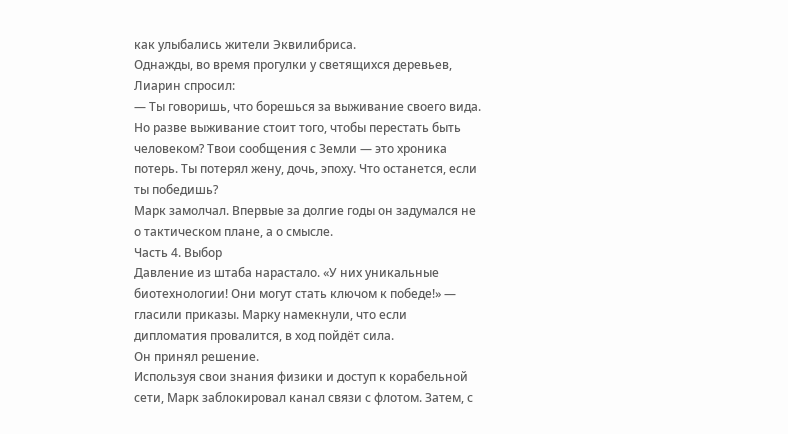как улыбались жители Эквилибриса.
Однажды, во время прогулки у светящихся деревьев, Лиарин спросил:
— Ты говоришь, что борешься за выживание своего вида. Но разве выживание стоит того, чтобы перестать быть человеком? Твои сообщения с Земли — это хроника потерь. Ты потерял жену, дочь, эпоху. Что останется, если ты победишь?
Марк замолчал. Впервые за долгие годы он задумался не о тактическом плане, а о смысле.
Часть 4. Выбор
Давление из штаба нарастало. «У них уникальные биотехнологии! Они могут стать ключом к победе!» — гласили приказы. Марку намекнули, что если дипломатия провалится, в ход пойдёт сила.
Он принял решение.
Используя свои знания физики и доступ к корабельной сети, Марк заблокировал канал связи с флотом. Затем, с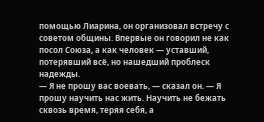помощью Лиарина, он организовал встречу с советом общины. Впервые он говорил не как посол Союза, а как человек — уставший, потерявший всё, но нашедший проблеск надежды.
— Я не прошу вас воевать, — сказал он. — Я прошу научить нас жить. Научить не бежать сквозь время, теряя себя, а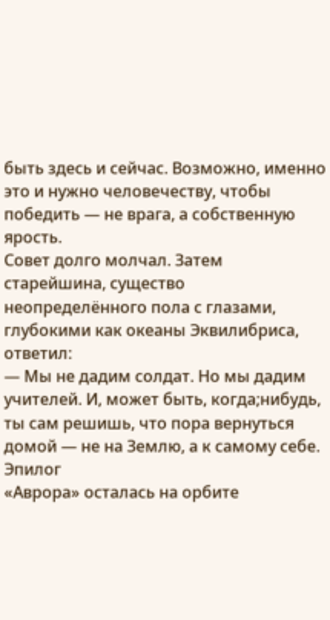быть здесь и сейчас. Возможно, именно это и нужно человечеству, чтобы победить — не врага, а собственную ярость.
Совет долго молчал. Затем старейшина, существо неопределённого пола с глазами, глубокими как океаны Эквилибриса, ответил:
— Мы не дадим солдат. Но мы дадим учителей. И, может быть, когда;нибудь, ты сам решишь, что пора вернуться домой — не на Землю, а к самому себе.
Эпилог
«Аврора» осталась на орбите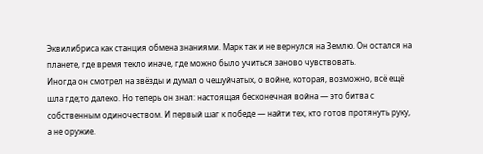Эквилибриса как станция обмена знаниями. Марк так и не вернулся на Землю. Он остался на планете, где время текло иначе, где можно было учиться заново чувствовать.
Иногда он смотрел на звёзды и думал о чешуйчатых, о войне, которая, возможно, всё ещё шла где;то далеко. Но теперь он знал: настоящая бесконечная война — это битва с собственным одиночеством. И первый шаг к победе — найти тех, кто готов протянуть руку, а не оружие.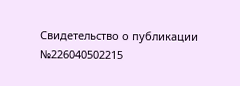Свидетельство о публикации №226040502215